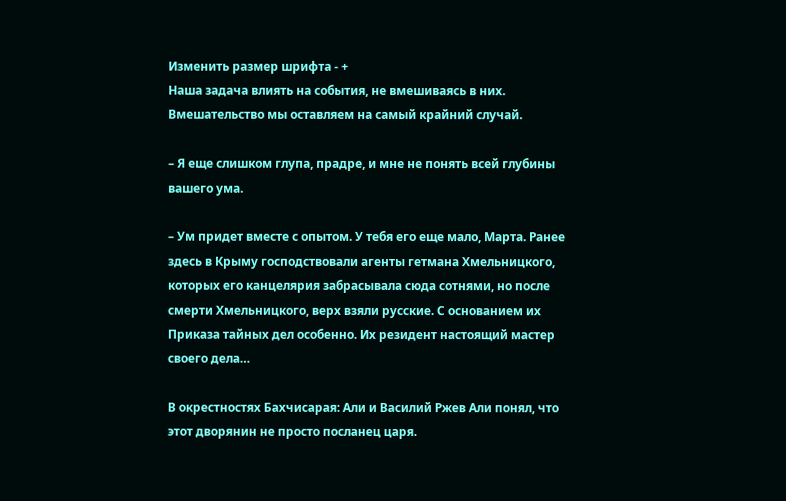Изменить размер шрифта - +
Наша задача влиять на события, не вмешиваясь в них. Вмешательство мы оставляем на самый крайний случай.

– Я еще слишком глупа, прадре, и мне не понять всей глубины вашего ума.

– Ум придет вместе с опытом. У тебя его еще мало, Марта. Ранее здесь в Крыму господствовали агенты гетмана Хмельницкого, которых его канцелярия забрасывала сюда сотнями, но после смерти Хмельницкого, верх взяли русские. С основанием их Приказа тайных дел особенно. Их резидент настоящий мастер своего дела…

В окрестностях Бахчисарая: Али и Василий Ржев Али понял, что этот дворянин не просто посланец царя.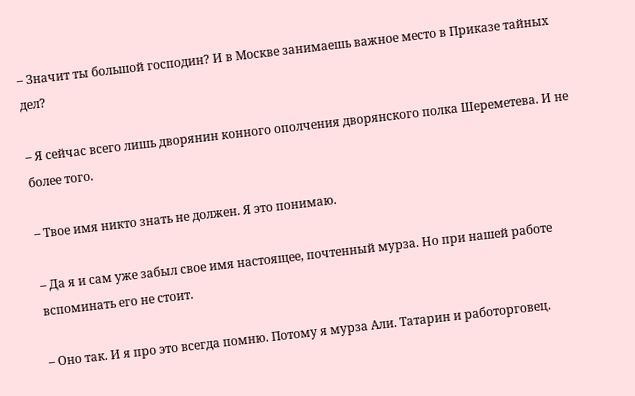– Значит ты большой господин? И в Москве занимаешь важное место в Приказе тайных дел?

– Я сейчас всего лишь дворянин конного ополчения дворянского полка Шереметева. И не более того.

– Твое имя никто знать не должен. Я это понимаю.

– Да я и сам уже забыл свое имя настоящее, почтенный мурза. Но при нашей работе вспоминать его не стоит.

– Оно так. И я про это всегда помню. Потому я мурза Али. Татарин и работорговец.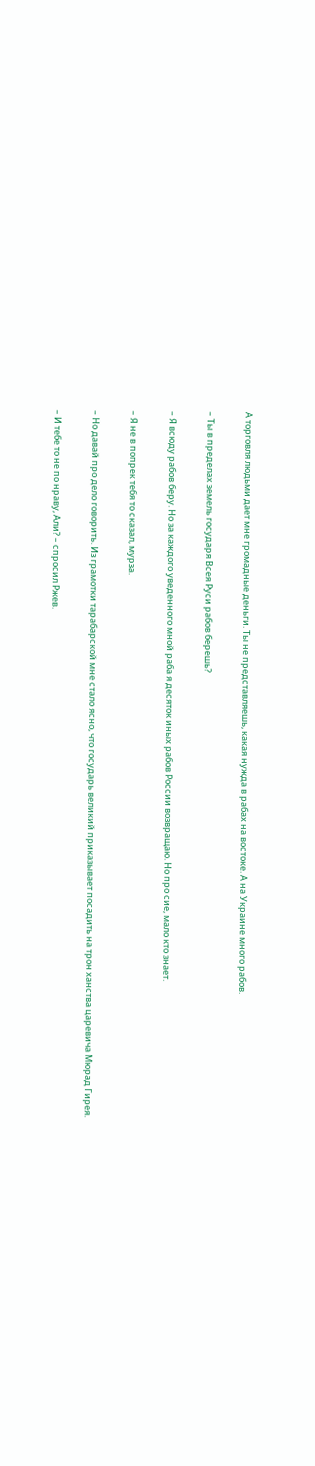А торговля людьми дает мне громадные деньги. Ты не представляешь, какая нужда в рабах на востоке. А на Украине много рабов.

– Ты в пределах земель государя Всея Руси рабов берешь?

– Я всюду рабов беру. Но за каждого уведенного мной раба я десяток иных рабов России возвращаю. Но про сие, мало кто знает.

– Я не в попрек тебя то сказал, мурза.

– Но давай про дело говорить. Из грамотки тарабарской мне стало ясно, что государь великий приказывает посадить на трон ханства царевича Мюрад Гирея.

– И тебе то не по нраву, Али? – спросил Ржев.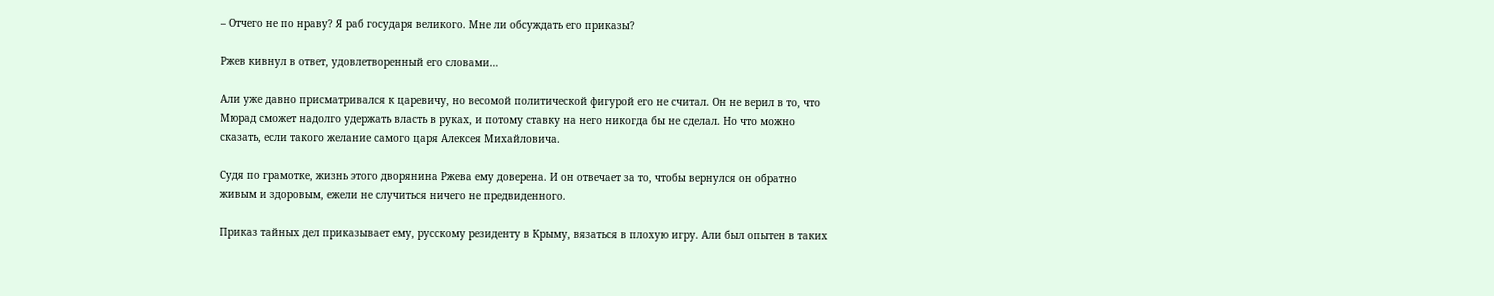– Отчего не по нраву? Я раб государя великого. Мне ли обсуждать его приказы?

Ржев кивнул в ответ, удовлетворенный его словами…

Али уже давно присматривался к царевичу, но весомой политической фигурой его не считал. Он не верил в то, что Мюрад сможет надолго удержать власть в руках, и потому ставку на него никогда бы не сделал. Но что можно сказать, если такого желание самого царя Алексея Михайловича.

Судя по грамотке, жизнь этого дворянина Ржева ему доверена. И он отвечает за то, чтобы вернулся он обратно живым и здоровым, ежели не случиться ничего не предвиденного.

Приказ тайных дел приказывает ему, русскому резиденту в Крыму, вязаться в плохую игру. Али был опытен в таких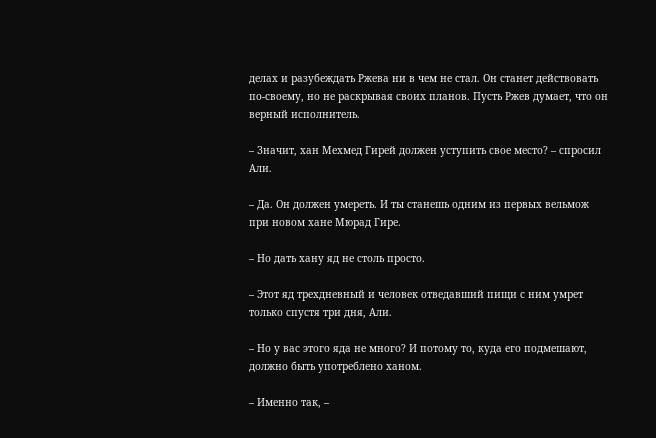делах и разубеждать Ржева ни в чем не стал. Он станет действовать по-своему, но не раскрывая своих планов. Пусть Ржев думает, что он верный исполнитель.

– Значит, хан Мехмед Гирей должен уступить свое место? – спросил Али.

– Да. Он должен умереть. И ты станешь одним из первых вельмож при новом хане Мюрад Гире.

– Но дать хану яд не столь просто.

– Этот яд трехдневный и человек отведавший пищи с ним умрет только спустя три дня, Али.

– Но у вас этого яда не много? И потому то, куда его подмешают, должно быть употреблено ханом.

– Именно так, –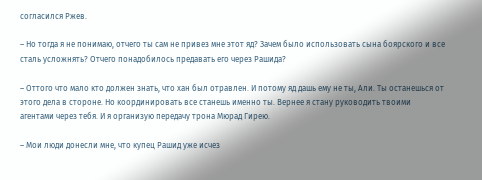согласился Ржев.

– Но тогда я не понимаю, отчего ты сам не привез мне этот яд? Зачем было использовать сына боярского и все сталь усложнять? Отчего понадобилось предавать его через Рашида?

– Оттого что мало кто должен знать, что хан был отравлен. И потому яд дашь ему не ты, Али. Ты останешься от этого дела в стороне. Но координировать все станешь именно ты. Вернее я стану руководить твоими агентами через тебя. И я организую передачу трона Мюрад Гирею.

– Мои люди донесли мне, что купец Рашид уже исчез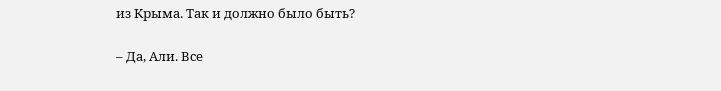из Крыма. Так и должно было быть?

– Да, Али. Все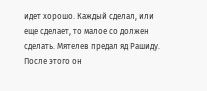идет хорошо. Каждый сделал, или еще сделает, то малое со должен сделать. Мятелев предал яд Рашиду. После этого он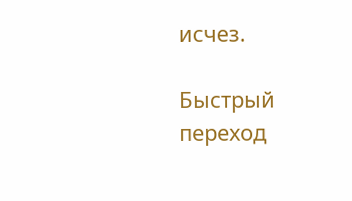исчез.

Быстрый переход